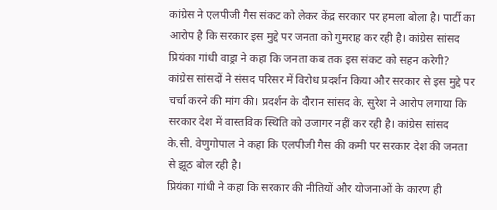कांग्रेस ने एलपीजी गैस संकट को लेकर केंद्र सरकार पर हमला बोला है। पार्टी का आरोप है कि सरकार इस मुद्दे पर जनता को गुमराह कर रही है। कांग्रेस सांसद प्रियंका गांधी वाड्रा ने कहा कि जनता कब तक इस संकट को सहन करेगी?
कांग्रेस सांसदों ने संसद परिसर में विरोध प्रदर्शन किया और सरकार से इस मुद्दे पर चर्चा करने की मांग की। प्रदर्शन के दौरान सांसद के. सुरेश ने आरोप लगाया कि सरकार देश में वास्तविक स्थिति को उजागर नहीं कर रही है। कांग्रेस सांसद के.सी. वेणुगोपाल ने कहा कि एलपीजी गैस की कमी पर सरकार देश की जनता से झूठ बोल रही है।
प्रियंका गांधी ने कहा कि सरकार की नीतियों और योजनाओं के कारण ही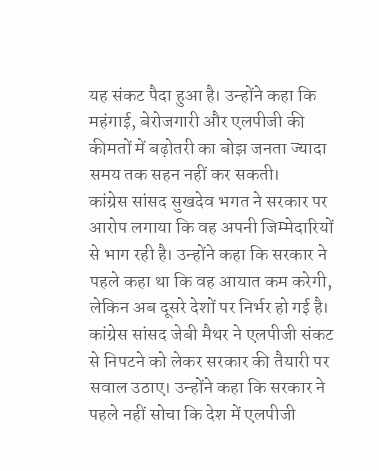यह संकट पैदा हुआ है। उन्होंने कहा कि महंगाई, बेरोजगारी और एलपीजी की कीमतों में बढ़ोतरी का बोझ जनता ज्यादा समय तक सहन नहीं कर सकती।
कांग्रेस सांसद सुखदेव भगत ने सरकार पर आरोप लगाया कि वह अपनी जिम्मेदारियों से भाग रही है। उन्होंने कहा कि सरकार ने पहले कहा था कि वह आयात कम करेगी, लेकिन अब दूसरे देशों पर निर्भर हो गई है।
कांग्रेस सांसद जेबी मैथर ने एलपीजी संकट से निपटने को लेकर सरकार की तैयारी पर सवाल उठाए। उन्होंने कहा कि सरकार ने पहले नहीं सोचा कि देश में एलपीजी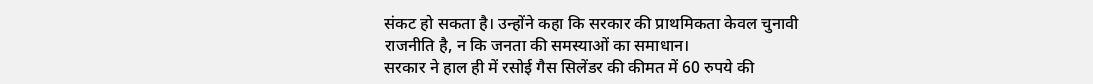संकट हो सकता है। उन्होंने कहा कि सरकार की प्राथमिकता केवल चुनावी राजनीति है, न कि जनता की समस्याओं का समाधान।
सरकार ने हाल ही में रसोई गैस सिलेंडर की कीमत में 60 रुपये की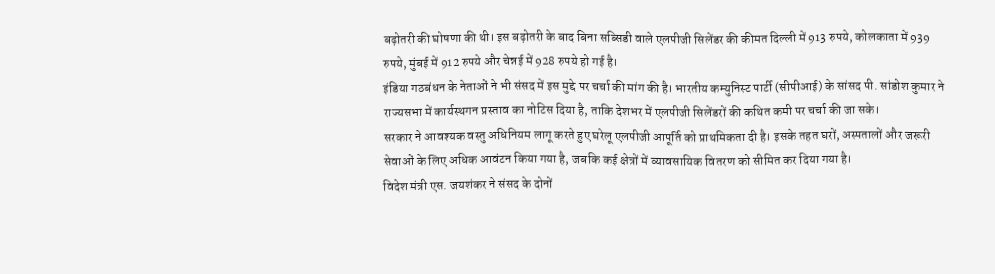बढ़ोतरी की घोषणा की थी। इस बढ़ोतरी के बाद बिना सब्सिडी वाले एलपीजी सिलेंडर की कीमत दिल्ली में 913 रुपये, कोलकाता में 939 रुपये, मुंबई में 912 रुपये और चेन्नई में 928 रुपये हो गई है।
इंडिया गठबंधन के नेताओं ने भी संसद में इस मुद्दे पर चर्चा की मांग की है। भारतीय कम्युनिस्ट पार्टी (सीपीआई) के सांसद पी. सांडोश कुमार ने राज्यसभा में कार्यस्थगन प्रस्ताव का नोटिस दिया है, ताकि देशभर में एलपीजी सिलेंडरों की कथित कमी पर चर्चा की जा सके।
सरकार ने आवश्यक वस्तु अधिनियम लागू करते हुए घरेलू एलपीजी आपूर्ति को प्राथमिकता दी है। इसके तहत घरों, अस्पतालों और जरूरी सेवाओं के लिए अधिक आवंटन किया गया है, जबकि कई क्षेत्रों में व्यावसायिक वितरण को सीमित कर दिया गया है।
विदेश मंत्री एस. जयशंकर ने संसद के दोनों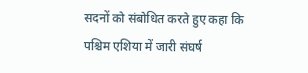सदनों को संबोधित करते हुए कहा कि पश्चिम एशिया में जारी संघर्ष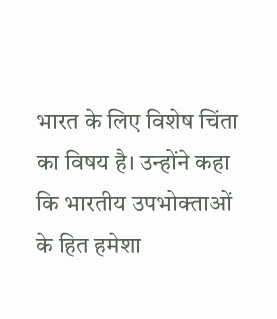भारत के लिए विशेष चिंता का विषय है। उन्होंने कहा कि भारतीय उपभोक्ताओं के हित हमेशा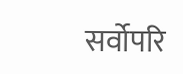सर्वोपरि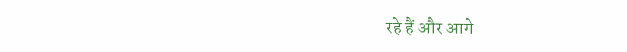रहे हैं और आगे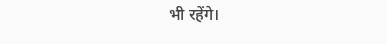भी रहेंगे।